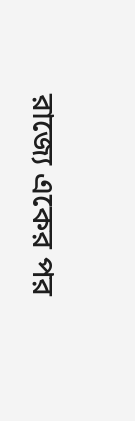রাজ্যে একের পর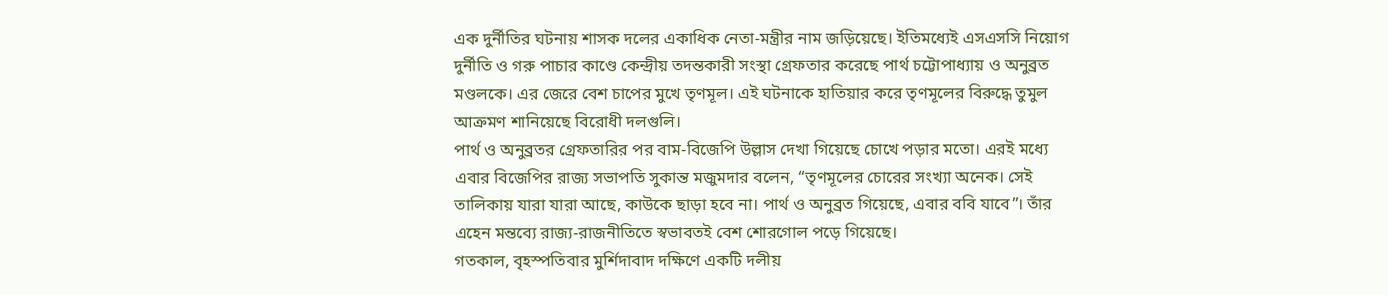এক দুর্নীতির ঘটনায় শাসক দলের একাধিক নেতা-মন্ত্রীর নাম জড়িয়েছে। ইতিমধ্যেই এসএসসি নিয়োগ দুর্নীতি ও গরু পাচার কাণ্ডে কেন্দ্রীয় তদন্তকারী সংস্থা গ্রেফতার করেছে পার্থ চট্টোপাধ্যায় ও অনুব্রত মণ্ডলকে। এর জেরে বেশ চাপের মুখে তৃণমূল। এই ঘটনাকে হাতিয়ার করে তৃণমূলের বিরুদ্ধে তুমুল আক্রমণ শানিয়েছে বিরোধী দলগুলি।
পার্থ ও অনুব্রতর গ্রেফতারির পর বাম-বিজেপি উল্লাস দেখা গিয়েছে চোখে পড়ার মতো। এরই মধ্যে এবার বিজেপির রাজ্য সভাপতি সুকান্ত মজুমদার বলেন, “তৃণমূলের চোরের সংখ্যা অনেক। সেই তালিকায় যারা যারা আছে, কাউকে ছাড়া হবে না। পার্থ ও অনুব্রত গিয়েছে, এবার ববি যাবে”। তাঁর এহেন মন্তব্যে রাজ্য-রাজনীতিতে স্বভাবতই বেশ শোরগোল পড়ে গিয়েছে।
গতকাল, বৃহস্পতিবার মুর্শিদাবাদ দক্ষিণে একটি দলীয়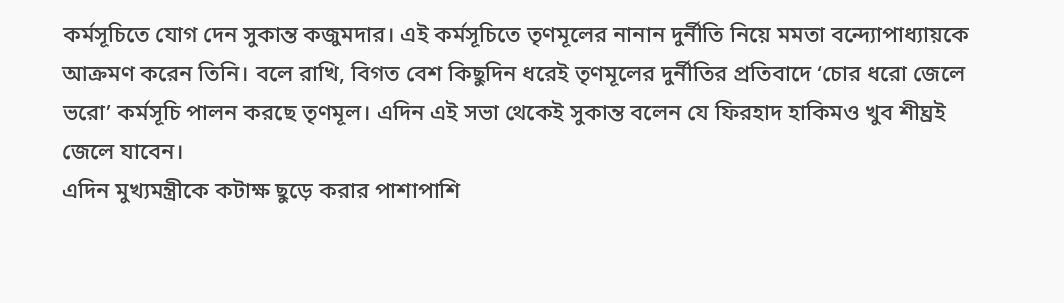কর্মসূচিতে যোগ দেন সুকান্ত কজুমদার। এই কর্মসূচিতে তৃণমূলের নানান দুর্নীতি নিয়ে মমতা বন্দ্যোপাধ্যায়কে আক্রমণ করেন তিনি। বলে রাখি, বিগত বেশ কিছুদিন ধরেই তৃণমূলের দুর্নীতির প্রতিবাদে ‘চোর ধরো জেলে ভরো’ কর্মসূচি পালন করছে তৃণমূল। এদিন এই সভা থেকেই সুকান্ত বলেন যে ফিরহাদ হাকিমও খুব শীঘ্রই জেলে যাবেন।
এদিন মুখ্যমন্ত্রীকে কটাক্ষ ছুড়ে করার পাশাপাশি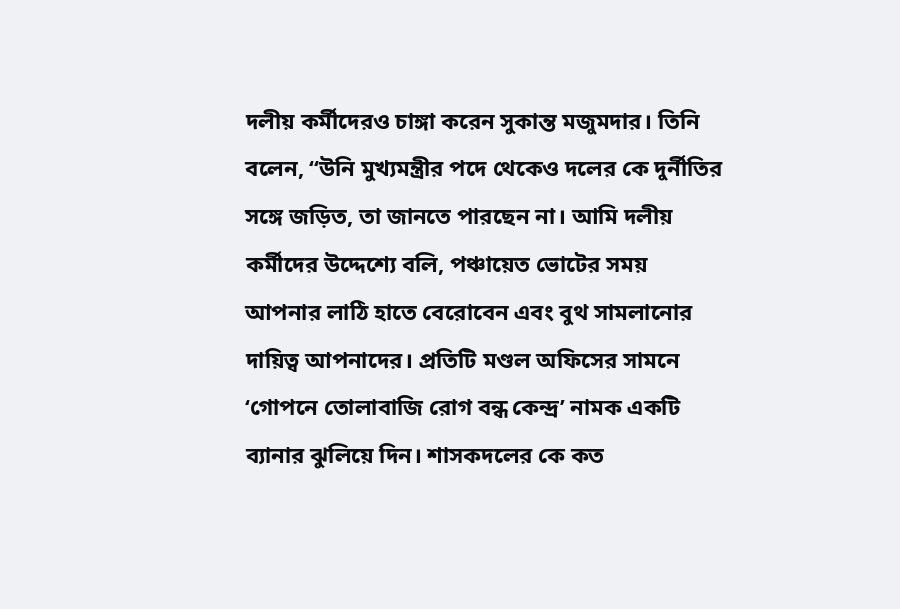দলীয় কর্মীদেরও চাঙ্গা করেন সুকান্ত মজুমদার। তিনি বলেন, “উনি মুখ্যমন্ত্রীর পদে থেকেও দলের কে দুর্নীতির সঙ্গে জড়িত, তা জানতে পারছেন না। আমি দলীয় কর্মীদের উদ্দেশ্যে বলি, পঞ্চায়েত ভোটের সময় আপনার লাঠি হাতে বেরোবেন এবং বুথ সামলানোর দায়িত্ব আপনাদের। প্রতিটি মণ্ডল অফিসের সামনে ‘গোপনে তোলাবাজি রোগ বন্ধ কেন্দ্র’ নামক একটি ব্যানার ঝুলিয়ে দিন। শাসকদলের কে কত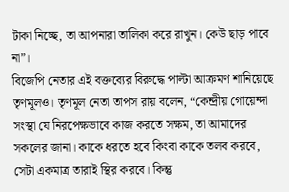টাকা নিচ্ছে, তা আপনারা তালিকা করে রাখুন। কেউ ছাড় পাবে না”।
বিজেপি নেতার এই বক্তব্যের বিরুদ্ধে পাল্টা আক্রমণ শানিয়েছে তৃণমূলও। তৃণমূল নেতা তাপস রায় বলেন, “কেন্দ্রীয় গোয়েন্দা সংস্থা যে নিরপেক্ষভাবে কাজ করতে সক্ষম, তা আমাদের সকলের জানা। কাকে ধরতে হবে কিংবা কাকে তলব করবে, সেটা একমাত্র তারাই স্থির করবে। কিন্তু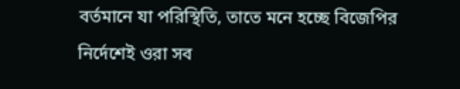বর্তমানে যা পরিস্থিতি, তাতে মনে হচ্ছে বিজেপির নির্দেশেই ওরা সব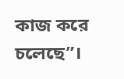কাজ করে চলেছে”।